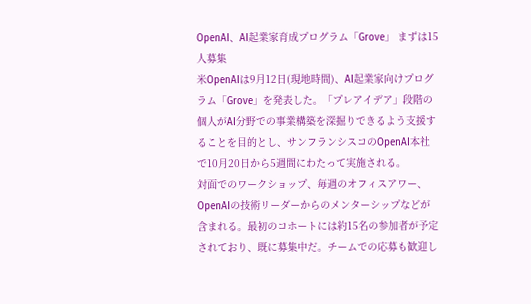OpenAI、AI起業家育成プログラム「Grove」 まずは15人募集
米OpenAIは9月12日(現地時間)、AI起業家向けプログラム「Grove」を発表した。「プレアイデア」段階の個人がAI分野での事業構築を深掘りできるよう支援することを目的とし、サンフランシスコのOpenAI本社で10月20日から5週間にわたって実施される。
対面でのワークショップ、毎週のオフィスアワー、OpenAIの技術リーダーからのメンターシップなどが含まれる。最初のコホートには約15名の参加者が予定されており、既に募集中だ。チームでの応募も歓迎し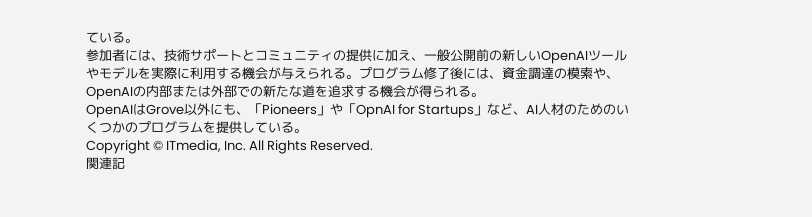ている。
参加者には、技術サポートとコミュニティの提供に加え、一般公開前の新しいOpenAIツールやモデルを実際に利用する機会が与えられる。プログラム修了後には、資金調達の模索や、OpenAIの内部または外部での新たな道を追求する機会が得られる。
OpenAIはGrove以外にも、「Pioneers」や「OpnAI for Startups」など、AI人材のためのいくつかのプログラムを提供している。
Copyright © ITmedia, Inc. All Rights Reserved.
関連記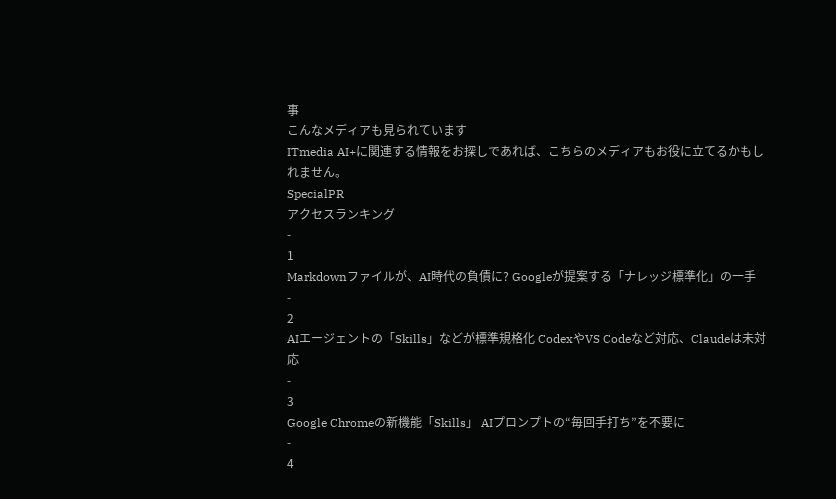事
こんなメディアも見られています
ITmedia AI+に関連する情報をお探しであれば、こちらのメディアもお役に立てるかもしれません。
SpecialPR
アクセスランキング
-
1
Markdownファイルが、AI時代の負債に? Googleが提案する「ナレッジ標準化」の一手
-
2
AIエージェントの「Skills」などが標準規格化 CodexやVS Codeなど対応、Claudeは未対応
-
3
Google Chromeの新機能「Skills」 AIプロンプトの“毎回手打ち”を不要に
-
4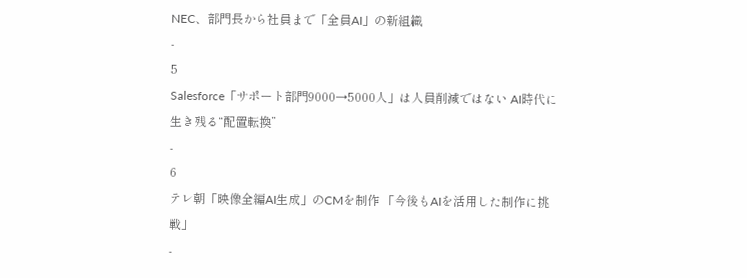NEC、部門長から社員まで「全員AI」の新組織
-
5
Salesforce「サポート部門9000→5000人」は人員削減ではない AI時代に生き残る“配置転換”
-
6
テレ朝「映像全編AI生成」のCMを制作 「今後もAIを活用した制作に挑戦」
-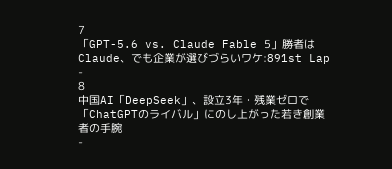7
「GPT-5.6 vs. Claude Fable 5」勝者はClaude、でも企業が選びづらいワケ:891st Lap
-
8
中国AI「DeepSeek」、設立3年・残業ゼロで「ChatGPTのライバル」にのし上がった若き創業者の手腕
-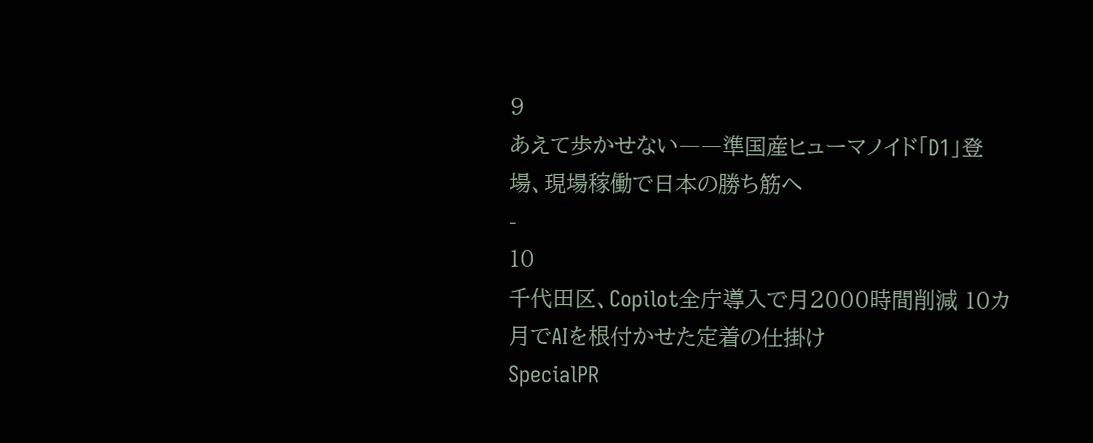9
あえて歩かせない――準国産ヒューマノイド「D1」登場、現場稼働で日本の勝ち筋へ
-
10
千代田区、Copilot全庁導入で月2000時間削減 10カ月でAIを根付かせた定着の仕掛け
SpecialPR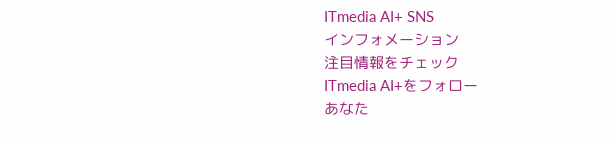ITmedia AI+ SNS
インフォメーション
注目情報をチェック
ITmedia AI+をフォロー
あなた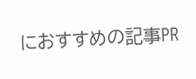におすすめの記事PR